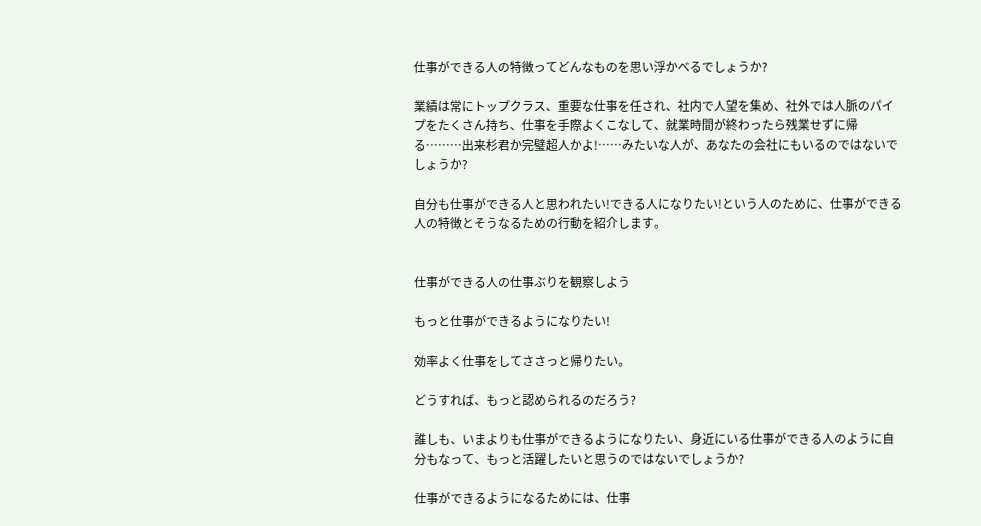仕事ができる人の特徴ってどんなものを思い浮かべるでしょうか?

業績は常にトップクラス、重要な仕事を任され、社内で人望を集め、社外では人脈のパイプをたくさん持ち、仕事を手際よくこなして、就業時間が終わったら残業せずに帰る………出来杉君か完璧超人かよ!……みたいな人が、あなたの会社にもいるのではないでしょうか?

自分も仕事ができる人と思われたい!できる人になりたい!という人のために、仕事ができる人の特徴とそうなるための行動を紹介します。


仕事ができる人の仕事ぶりを観察しよう

もっと仕事ができるようになりたい!

効率よく仕事をしてささっと帰りたい。

どうすれば、もっと認められるのだろう?

誰しも、いまよりも仕事ができるようになりたい、身近にいる仕事ができる人のように自分もなって、もっと活躍したいと思うのではないでしょうか?

仕事ができるようになるためには、仕事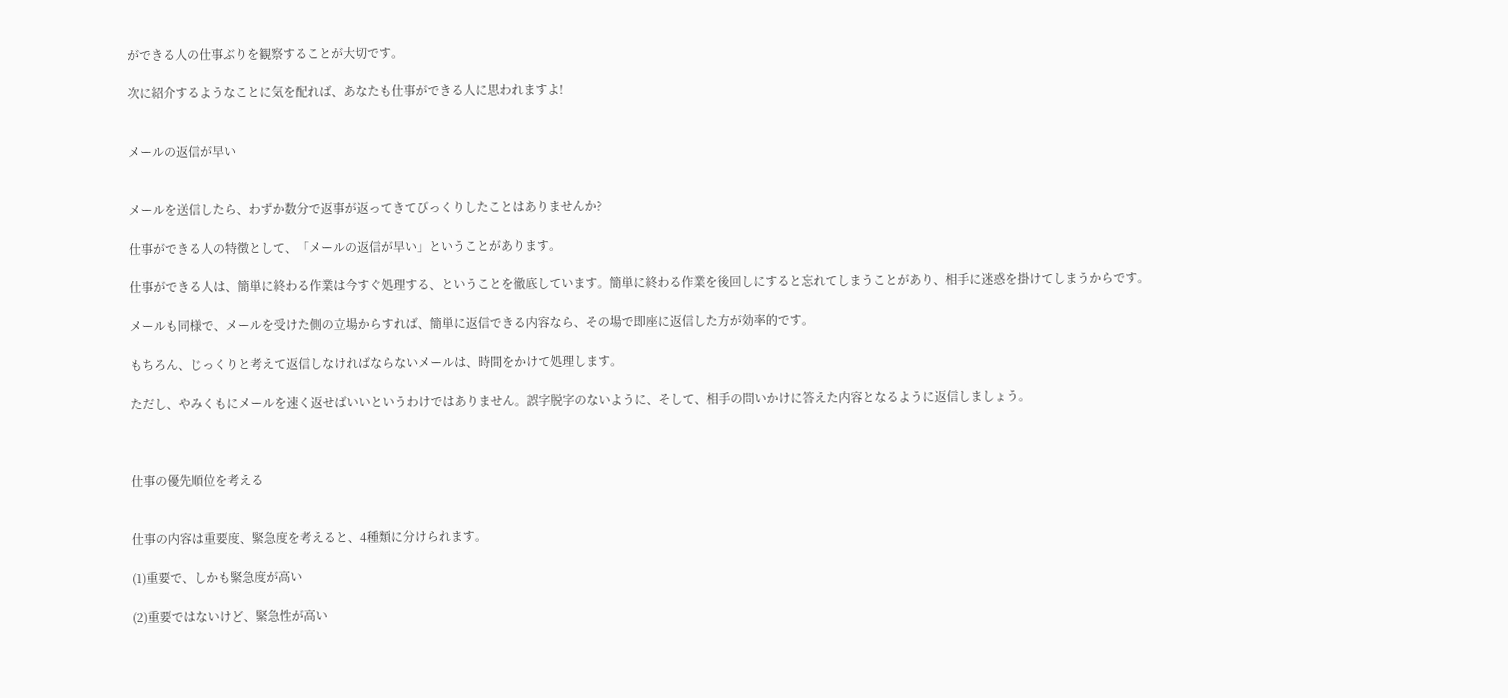ができる人の仕事ぶりを観察することが大切です。

次に紹介するようなことに気を配れば、あなたも仕事ができる人に思われますよ!


メールの返信が早い


メールを送信したら、わずか数分で返事が返ってきてびっくりしたことはありませんか?

仕事ができる人の特徴として、「メールの返信が早い」ということがあります。

仕事ができる人は、簡単に終わる作業は今すぐ処理する、ということを徹底しています。簡単に終わる作業を後回しにすると忘れてしまうことがあり、相手に迷惑を掛けてしまうからです。

メールも同様で、メールを受けた側の立場からすれば、簡単に返信できる内容なら、その場で即座に返信した方が効率的です。

もちろん、じっくりと考えて返信しなければならないメールは、時間をかけて処理します。

ただし、やみくもにメールを速く返せばいいというわけではありません。誤字脱字のないように、そして、相手の問いかけに答えた内容となるように返信しましょう。



仕事の優先順位を考える


仕事の内容は重要度、緊急度を考えると、4種類に分けられます。

(1)重要で、しかも緊急度が高い

(2)重要ではないけど、緊急性が高い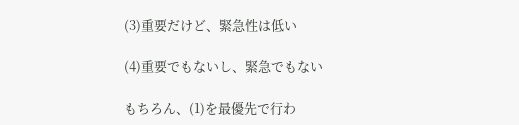(3)重要だけど、緊急性は低い

(4)重要でもないし、緊急でもない

もちろん、(1)を最優先で行わ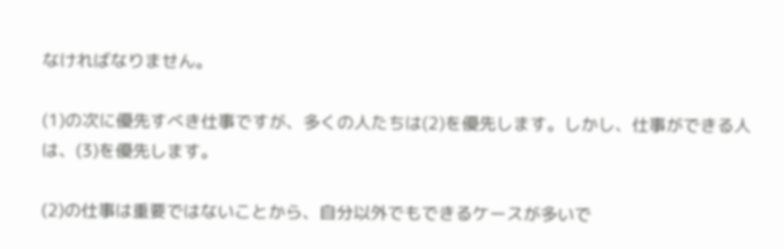なければなりません。

(1)の次に優先すべき仕事ですが、多くの人たちは(2)を優先します。しかし、仕事ができる人は、(3)を優先します。

(2)の仕事は重要ではないことから、自分以外でもできるケースが多いで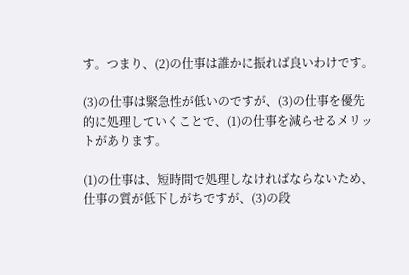す。つまり、(2)の仕事は誰かに振れば良いわけです。

(3)の仕事は緊急性が低いのですが、(3)の仕事を優先的に処理していくことで、(1)の仕事を減らせるメリットがあります。

(1)の仕事は、短時間で処理しなければならないため、仕事の質が低下しがちですが、(3)の段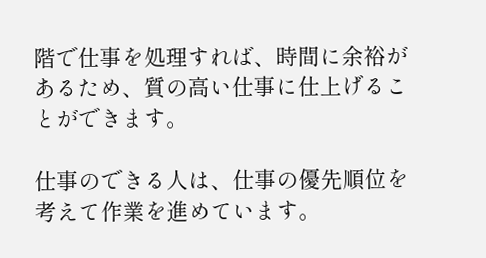階で仕事を処理すれば、時間に余裕があるため、質の高い仕事に仕上げることができます。

仕事のできる人は、仕事の優先順位を考えて作業を進めています。